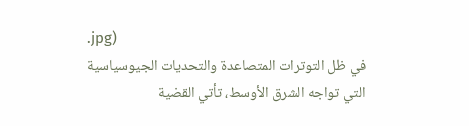.jpg)
في ظل التوترات المتصاعدة والتحديات الجيوسياسية التي تواجه الشرق الأوسط، تأتي القضية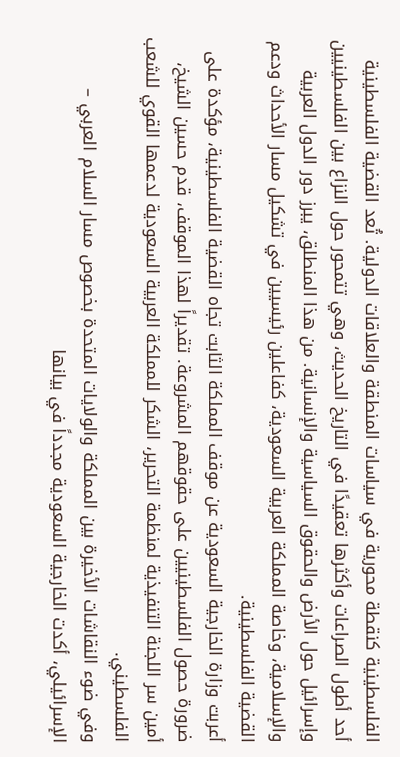الفلسطينية كنقطة محورية في سياسات المنطقة والعلاقات الدولية. تُعد القضية الفلسطينية أحد أطول الصراعات وأكثرها تعقيدًا في التاريخ الحديث، وهي تتمحور حول النزاع بين الفلسطينيين وإسرائيل حول الأرض والحقوق السياسية والإنسانية. من هذا المنطلق، يبرز دور الدول العربية والإسلامية، وخاصة المملكة العربية السعودية، كفاعلين رئيسيين في تشكيل مسار الأحداث ودعم القضية الفلسطينية.
أعربت وزارة الخارجية السعودية عن موقف المملكة الثابت تجاه القضية الفلسطينية، مؤكدة على ضرورة حصول الفلسطينيين على حقوقهم المشروعة. تقديراً لهذا الموقف، قدم حسين الشيخ، أمين سر اللجنة التنفيذية لمنظمة التحرير، الشكر للمملكة العربية السعودية لدعمها القوي للشعب الفلسطيني.
وفي ضوء النقاشات الأخيرة بين المملكة والولايات المتحدة بخصوص مسار السلام العربي – الإسرائيلي، أكدت الخارجية السعودية مجدداً في بيانها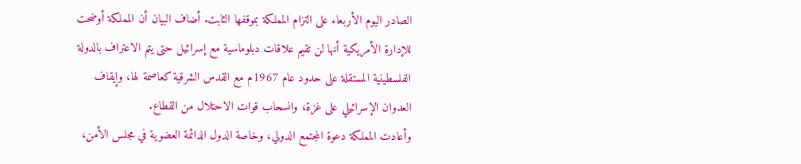الصادر اليوم الأربعاء على التزام المملكة بموقفها الثابت. أضاف البيان أن المملكة أوضحت للإدارة الأمريكية أنها لن تقيم علاقات دبلوماسية مع إسرائيل حتى يتم الاعتراف بالدولة الفلسطينية المستقلة على حدود عام 1967م مع القدس الشرقية كعاصمة لها، وإيقاف العدوان الإسرائيلي على غزة، وانسحاب قوات الاحتلال من القطاع.
وأعادت المملكة دعوة المجتمع الدولي، وخاصة الدول الدائمة العضوية في مجلس الأمن،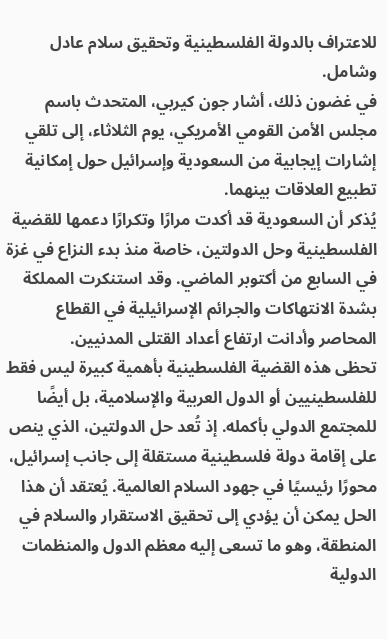للاعتراف بالدولة الفلسطينية وتحقيق سلام عادل وشامل.
في غضون ذلك، أشار جون كيربي، المتحدث باسم مجلس الأمن القومي الأمريكي، يوم الثلاثاء، إلى تلقي إشارات إيجابية من السعودية وإسرائيل حول إمكانية تطبيع العلاقات بينهما.
يُذكر أن السعودية قد أكدت مرارًا وتكرارًا دعمها للقضية الفلسطينية وحل الدولتين، خاصة منذ بدء النزاع في غزة في السابع من أكتوبر الماضي. وقد استنكرت المملكة بشدة الانتهاكات والجرائم الإسرائيلية في القطاع المحاصر وأدانت ارتفاع أعداد القتلى المدنيين.
تحظى هذه القضية الفلسطينية بأهمية كبيرة ليس فقط للفلسطينيين أو الدول العربية والإسلامية، بل أيضًا للمجتمع الدولي بأكمله. إذ تُعد حل الدولتين، الذي ينص على إقامة دولة فلسطينية مستقلة إلى جانب إسرائيل، محورًا رئيسيًا في جهود السلام العالمية. يُعتقد أن هذا الحل يمكن أن يؤدي إلى تحقيق الاستقرار والسلام في المنطقة، وهو ما تسعى إليه معظم الدول والمنظمات الدولية